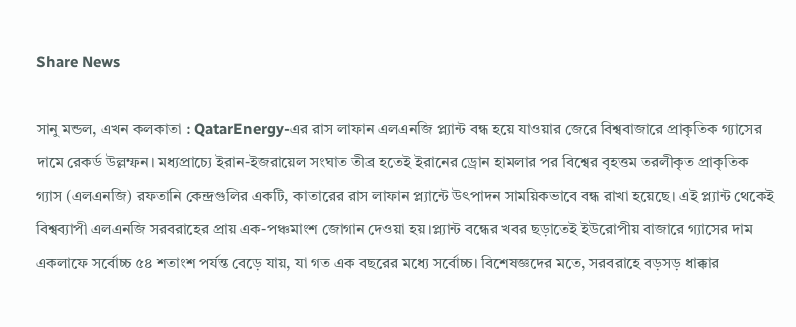Share News

সানু মন্ডল, এখন কলকাতা : QatarEnergy-এর রাস লাফান এলএনজি প্ল্যান্ট বন্ধ হয়ে যাওয়ার জেরে বিশ্ববাজারে প্রাকৃতিক গ্যাসের দামে রেকর্ড উল্লম্ফন। মধ্যপ্রাচ্যে ইরান-ইজরায়েল সংঘাত তীব্র হতেই ইরানের ড্রোন হামলার পর বিশ্বের বৃহত্তম তরলীকৃত প্রাকৃতিক গ্যাস (এলএনজি) রফতানি কেন্দ্রগুলির একটি, কাতারের রাস লাফান প্ল্যান্টে উৎপাদন সাময়িকভাবে বন্ধ রাখা হয়েছে। এই প্ল্যান্ট থেকেই বিশ্বব্যাপী এলএনজি সরবরাহের প্রায় এক-পঞ্চমাংশ জোগান দেওয়া হয়।প্ল্যান্ট বন্ধের খবর ছড়াতেই ইউরোপীয় বাজারে গ্যাসের দাম একলাফে সর্বোচ্চ ৫৪ শতাংশ পর্যন্ত বেড়ে যায়, যা গত এক বছরের মধ্যে সর্বোচ্চ। বিশেষজ্ঞদের মতে, সরবরাহে বড়সড় ধাক্কার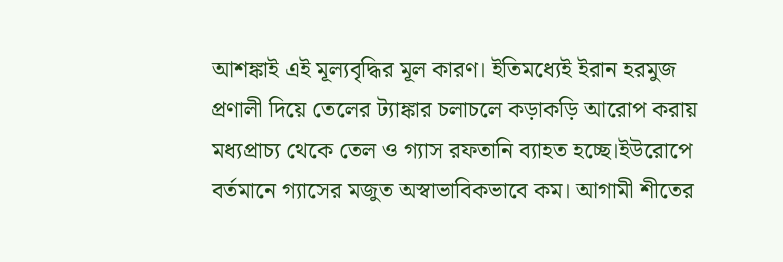আশঙ্কাই এই মূল্যবৃদ্ধির মূল কারণ। ইতিমধ্যেই ইরান হরমুজ প্রণালী দিয়ে তেলের ট্যাঙ্কার চলাচলে কড়াকড়ি আরোপ করায় মধ্যপ্রাচ্য থেকে তেল ও গ্যাস রফতানি ব্যাহত হচ্ছে।ইউরোপে বর্তমানে গ্যাসের মজুত অস্বাভাবিকভাবে কম। আগামী শীতের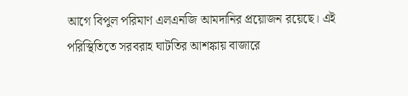আগে বিপুল পরিমাণ এলএনজি আমদানির প্রয়োজন রয়েছে। এই পরিস্থিতিতে সরবরাহ ঘাটতির আশঙ্কায় বাজারে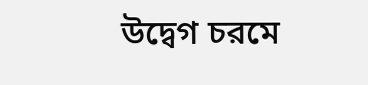উদ্বেগ চরমে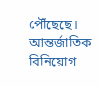পৌঁছেছে। আন্তর্জাতিক বিনিয়োগ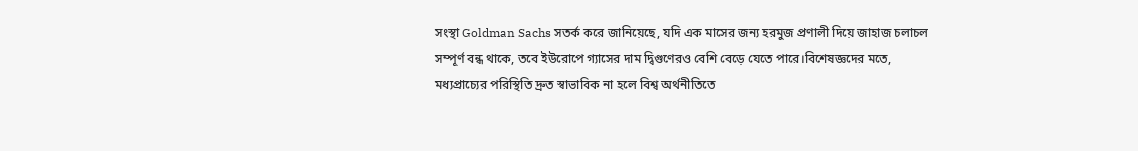সংস্থা Goldman Sachs সতর্ক করে জানিয়েছে, যদি এক মাসের জন্য হরমুজ প্রণালী দিয়ে জাহাজ চলাচল সম্পূর্ণ বন্ধ থাকে, তবে ইউরোপে গ্যাসের দাম দ্বিগুণেরও বেশি বেড়ে যেতে পারে।বিশেষজ্ঞদের মতে, মধ্যপ্রাচ্যের পরিস্থিতি দ্রুত স্বাভাবিক না হলে বিশ্ব অর্থনীতিতে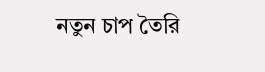নতুন চাপ তৈরি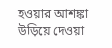হওয়ার আশঙ্কা উড়িয়ে দেওয়া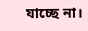যাচ্ছে না।